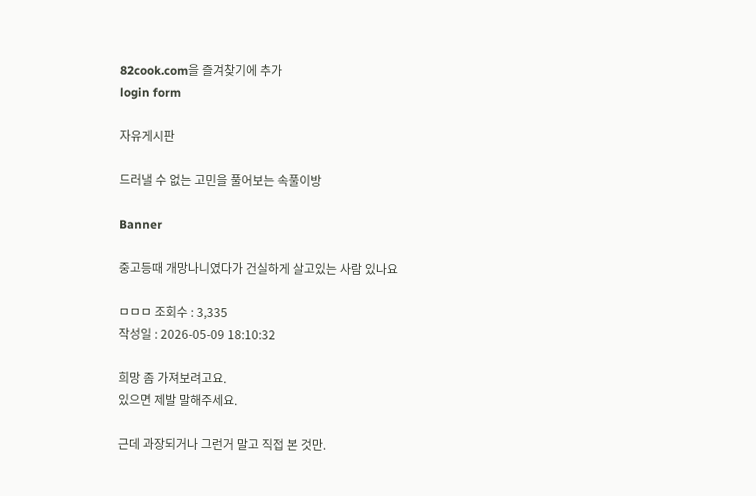82cook.com을 즐겨찾기에 추가
login form

자유게시판

드러낼 수 없는 고민을 풀어보는 속풀이방

Banner

중고등때 개망나니였다가 건실하게 살고있는 사람 있나요

ㅁㅁㅁ 조회수 : 3,335
작성일 : 2026-05-09 18:10:32

희망 좀 가져보려고요.
있으면 제발 말해주세요.

근데 과장되거나 그런거 말고 직접 본 것만.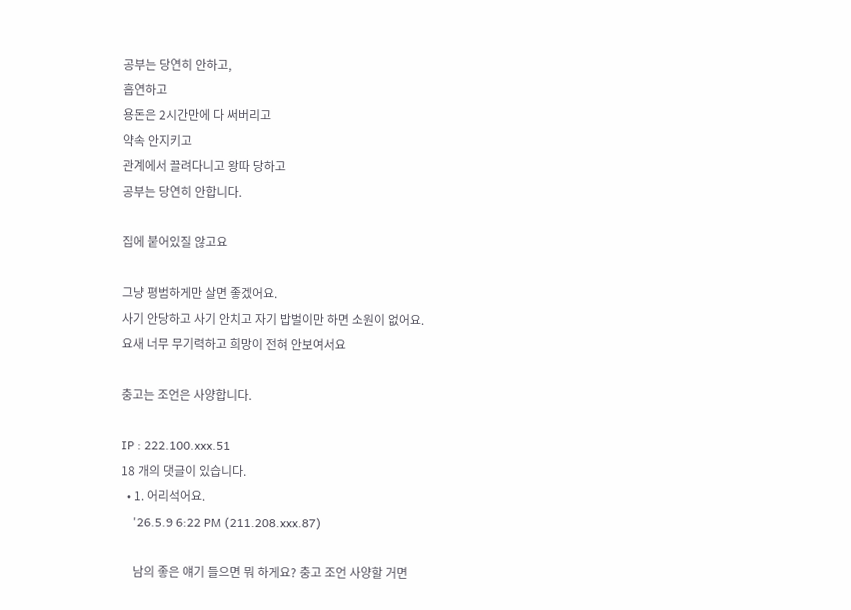공부는 당연히 안하고,
흡연하고
용돈은 2시간만에 다 써버리고
약속 안지키고
관계에서 끌려다니고 왕따 당하고
공부는 당연히 안합니다.

집에 붙어있질 않고요

그냥 평범하게만 살면 좋겠어요.
사기 안당하고 사기 안치고 자기 밥벌이만 하면 소원이 없어요.
요새 너무 무기력하고 희망이 전혀 안보여서요

충고는 조언은 사양합니다.

IP : 222.100.xxx.51
18 개의 댓글이 있습니다.
  • 1. 어리석어요.
    '26.5.9 6:22 PM (211.208.xxx.87)

    남의 좋은 얘기 들으면 뭐 하게요? 충고 조언 사양할 거면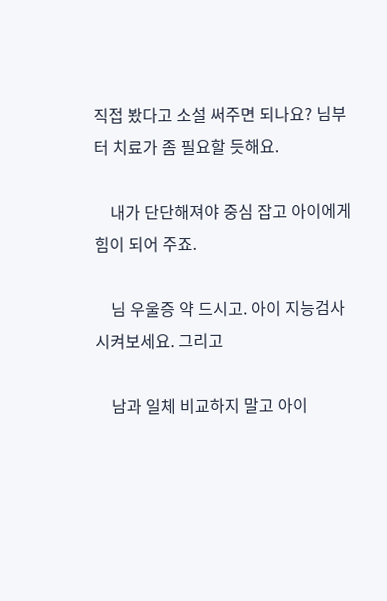직접 봤다고 소설 써주면 되나요? 님부터 치료가 좀 필요할 듯해요.

    내가 단단해져야 중심 잡고 아이에게 힘이 되어 주죠.

    님 우울증 약 드시고. 아이 지능검사 시켜보세요. 그리고

    남과 일체 비교하지 말고 아이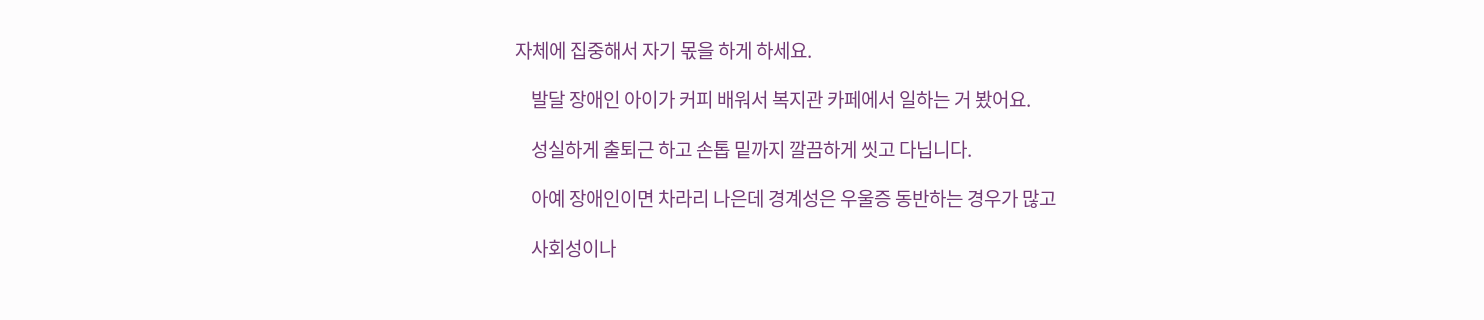자체에 집중해서 자기 몫을 하게 하세요.

    발달 장애인 아이가 커피 배워서 복지관 카페에서 일하는 거 봤어요.

    성실하게 출퇴근 하고 손톱 밑까지 깔끔하게 씻고 다닙니다.

    아예 장애인이면 차라리 나은데 경계성은 우울증 동반하는 경우가 많고

    사회성이나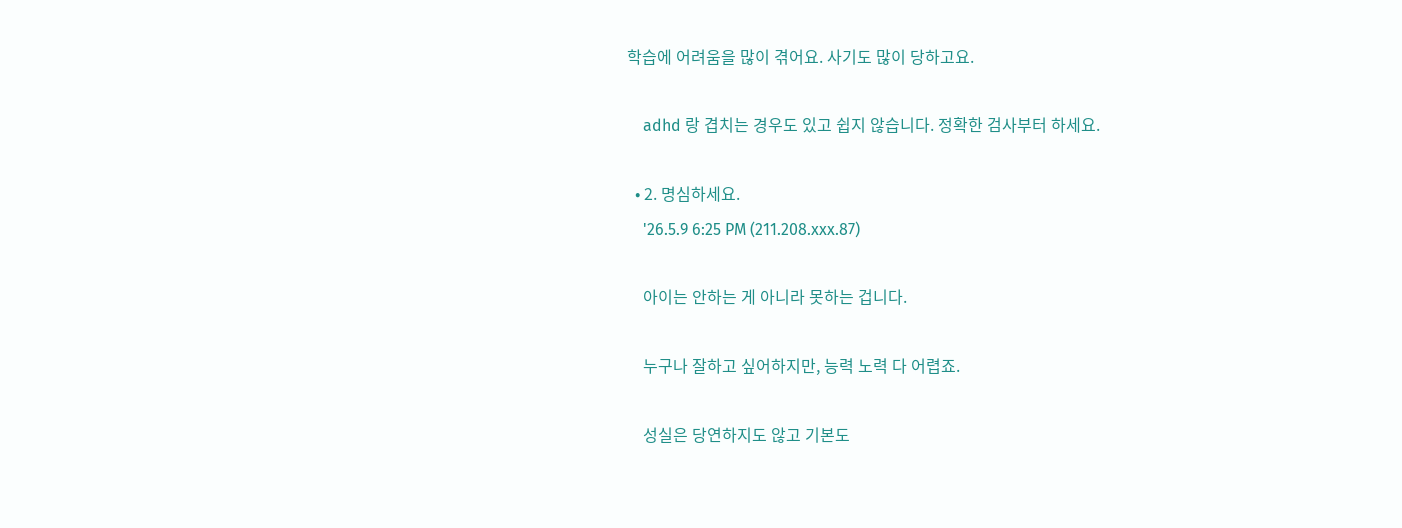학습에 어려움을 많이 겪어요. 사기도 많이 당하고요.

    adhd 랑 겹치는 경우도 있고 쉽지 않습니다. 정확한 검사부터 하세요.

  • 2. 명심하세요.
    '26.5.9 6:25 PM (211.208.xxx.87)

    아이는 안하는 게 아니라 못하는 겁니다.

    누구나 잘하고 싶어하지만, 능력 노력 다 어렵죠.

    성실은 당연하지도 않고 기본도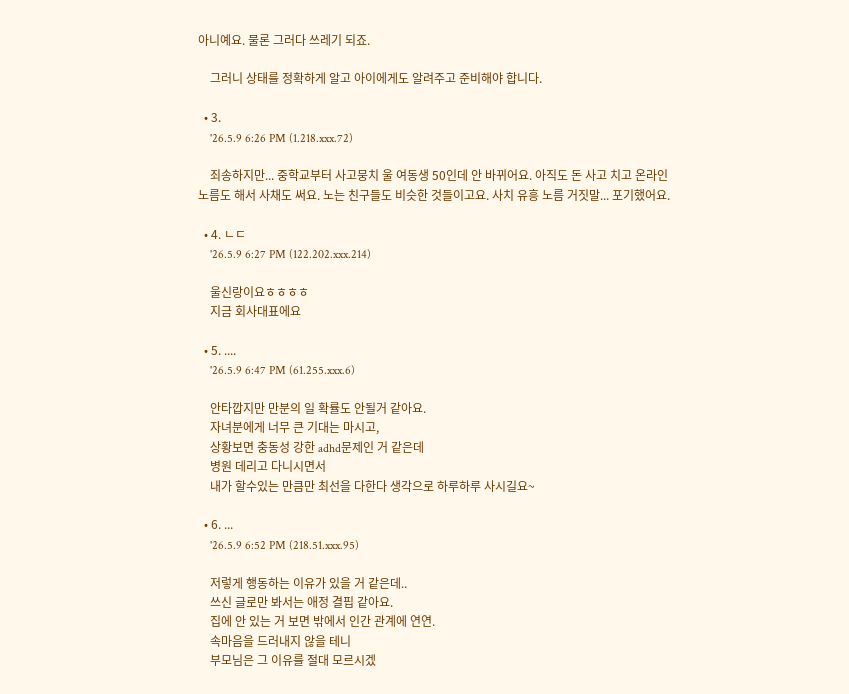아니예요. 물론 그러다 쓰레기 되죠.

    그러니 상태를 정확하게 알고 아이에게도 알려주고 준비해야 합니다.

  • 3.
    '26.5.9 6:26 PM (1.218.xxx.72)

    죄송하지만... 중학교부터 사고뭉치 울 여동생 50인데 안 바뀌어요. 아직도 돈 사고 치고 온라인 노름도 해서 사채도 써요. 노는 친구들도 비슷한 것들이고요. 사치 유흥 노름 거짓말... 포기했어요.

  • 4. ㄴㄷ
    '26.5.9 6:27 PM (122.202.xxx.214)

    울신랑이요ㅎㅎㅎㅎ
    지금 회사대표에요

  • 5. ....
    '26.5.9 6:47 PM (61.255.xxx.6)

    안타깝지만 만분의 일 확률도 안될거 같아요.
    자녀분에게 너무 큰 기대는 마시고,
    상황보면 충동성 강한 adhd문제인 거 같은데
    병원 데리고 다니시면서
    내가 할수있는 만큼만 최선을 다한다 생각으로 하루하루 사시길요~

  • 6. ...
    '26.5.9 6:52 PM (218.51.xxx.95)

    저렇게 행동하는 이유가 있을 거 같은데..
    쓰신 글로만 봐서는 애정 결핍 같아요.
    집에 안 있는 거 보면 밖에서 인간 관계에 연연.
    속마음을 드러내지 않을 테니
    부모님은 그 이유를 절대 모르시겠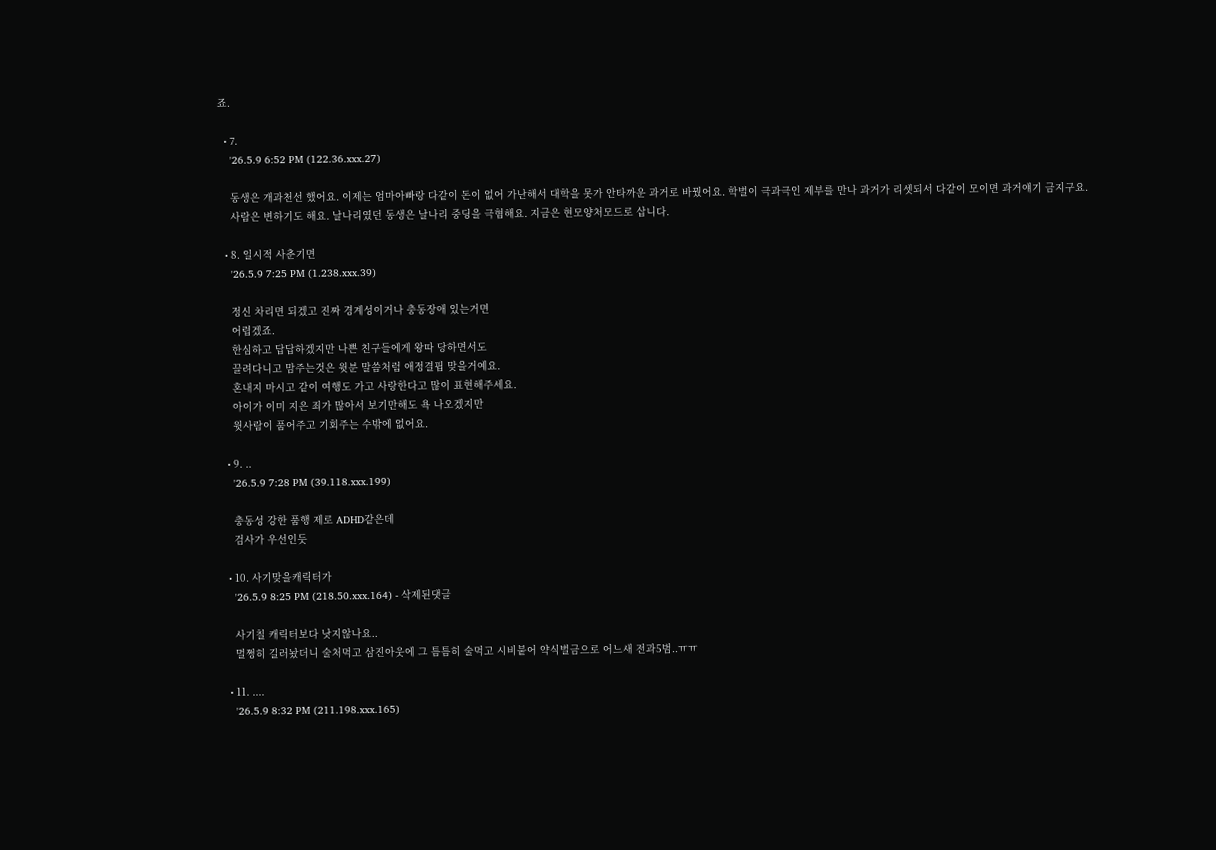죠.

  • 7.
    '26.5.9 6:52 PM (122.36.xxx.27)

    동생은 개과천선 했어요. 이제는 엄마아빠랑 다같이 돈이 없어 가난해서 대학을 못가 안타까운 과거로 바꿨어요. 학벌이 극과극인 제부를 만나 과거가 리셋되서 다같이 모이면 과거얘기 금지구요.
    사람은 변하기도 해요. 날나리였던 동생은 날나리 중딩을 극혐해요. 지금은 현모양처모드로 삽니다.

  • 8. 일시적 사춘기면
    '26.5.9 7:25 PM (1.238.xxx.39)

    정신 차리면 되겠고 진짜 경계성이거나 충동장애 있는거면
    어렵겠죠.
    한심하고 답답하겠지만 나쁜 친구들에게 왕따 당하면서도
    끌려다니고 맘주는것은 윗분 말씀처럼 애정결핍 맞을거예요.
    혼내지 마시고 같이 여행도 가고 사랑한다고 많이 표현해주세요.
    아이가 이미 지은 죄가 많아서 보기만해도 욕 나오겠지만
    윗사람이 품어주고 기회주는 수밖에 없어요.

  • 9. ..
    '26.5.9 7:28 PM (39.118.xxx.199)

    충동성 강한 품행 제로 ADHD같은데
    검사가 우선인듯

  • 10. 사기맞을캐릭터가
    '26.5.9 8:25 PM (218.50.xxx.164) - 삭제된댓글

    사기칠 캐릭터보다 낫지않나요..
    멀쩡히 길러놨더니 술처먹고 삼진아웃에 그 틈틈히 술먹고 시비붙어 약식벌금으로 어느새 전과5범..ㅠㅠ

  • 11. ....
    '26.5.9 8:32 PM (211.198.xxx.165)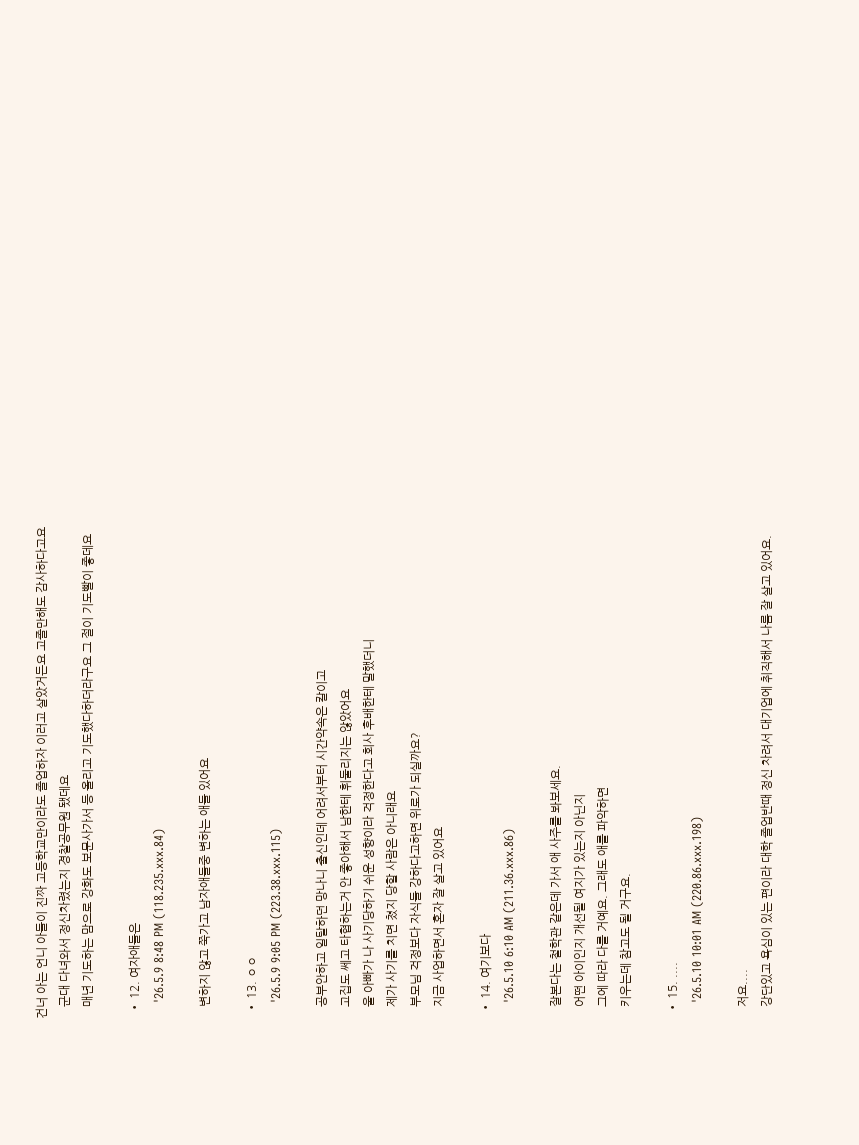건너 아는 언니 아들이 진짜 고등학교만이라도 졸업하자 이러고 살았거든요 고졸만해도 감사하다고요
    군대 다녀와서 정신차렸는지 경찰공무원 됐데요
    매년 기도하는 맘으로 강화도 보문사가서 등 올리고 기도했다하더라구요 그 절이 기도빨이 좋데요

  • 12. 여자애들은
    '26.5.9 8:48 PM (118.235.xxx.84)

    변하지 않고 쭉가고 남자애들중 변하는 애들 있어요

  • 13. ㅇㅇ
    '26.5.9 9:05 PM (223.38.xxx.115)

    공부안하고 일탈하던 망나니 출신인데 어려서부터 시간약속은 칼이고
    고집도 쎄고 타협하는거 안 좋아해서 남한테 휘둘리지는 않았어요
    울 아빠가 나 사기당하기 쉬운 성향이라 걱정한다고 회사 후배한테 말했더니
    제가 사기를 치면 쳤지 당할 사람은 아니래요
    부모님 걱정보다 자식들 강하다고하면 위로가 되실까요?
    지금 사업하면서 혼자 잘 살고 있어요

  • 14. 여기보다
    '26.5.10 6:10 AM (211.36.xxx.86)

    잘본다는 철학관 같은데 가서 애 사주를 봐보세요.
    어떤 아이인지 개선될 여지가 있는지 아닌지
    그에 따라 다를 거예요. 그래도 애를 파악하면
    키우는데 참고도 될 거구요.

  • 15. ....
    '26.5.10 10:01 AM (220.86.xxx.198)

    저요....
    강단있고 욕심이 있는 편이라 대학 졸업반때 정신 차려서 대기업에 취직해서 나름 잘 살고 있어요.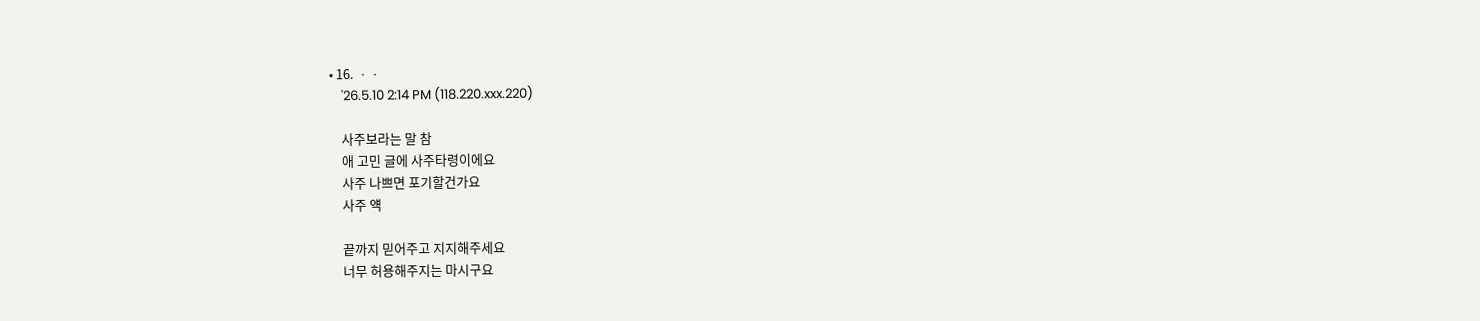• 16. ㆍㆍ
    '26.5.10 2:14 PM (118.220.xxx.220)

    사주보라는 말 참
    애 고민 글에 사주타령이에요
    사주 나쁘면 포기할건가요
    사주 얙

    끝까지 믿어주고 지지해주세요
    너무 허용해주지는 마시구요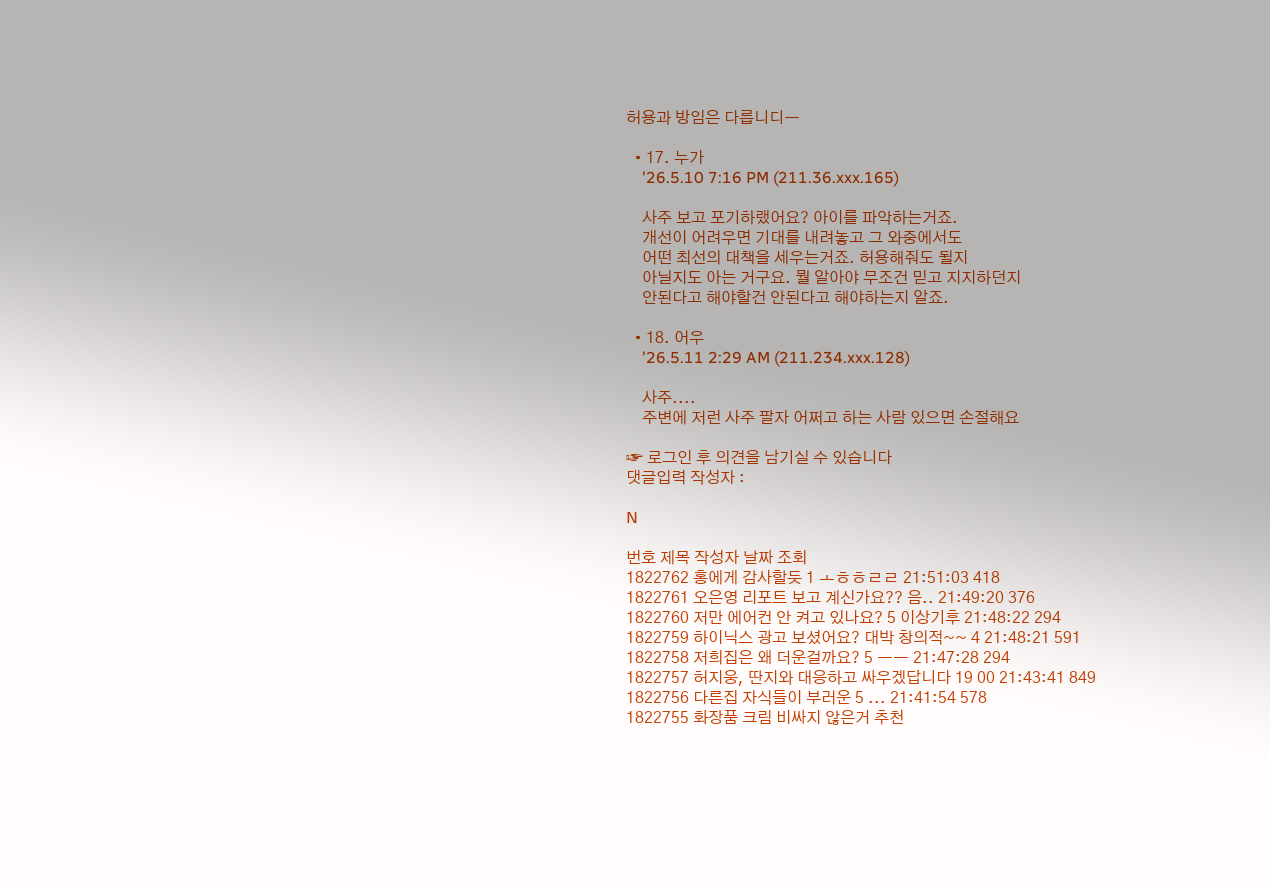허용과 방임은 다릅니디ㅡ

  • 17. 누가
    '26.5.10 7:16 PM (211.36.xxx.165)

    사주 보고 포기하랬어요? 아이를 파악하는거죠.
    개선이 어려우면 기대를 내려놓고 그 와중에서도
    어떤 최선의 대책을 세우는거죠. 허용해줘도 될지
    아닐지도 아는 거구요. 뭘 알아야 무조건 믿고 지지하던지
    안된다고 해야할건 안된다고 해야하는지 알죠.

  • 18. 어우
    '26.5.11 2:29 AM (211.234.xxx.128)

    사주....
    주변에 저런 사주 팔자 어쩌고 하는 사람 있으면 손절해요

☞ 로그인 후 의견을 남기실 수 있습니다
댓글입력 작성자 :

N

번호 제목 작성자 날짜 조회
1822762 홍에게 감사할듯 1 ㅗㅎㅎㄹㄹ 21:51:03 418
1822761 오은영 리포트 보고 계신가요?? 음.. 21:49:20 376
1822760 저만 에어컨 안 켜고 있나요? 5 이상기후 21:48:22 294
1822759 하이닉스 광고 보셨어요? 대박 창의적~~ 4 21:48:21 591
1822758 저희집은 왜 더운걸까요? 5 ㅡㅡ 21:47:28 294
1822757 허지웅, 딴지와 대응하고 싸우겠답니다 19 00 21:43:41 849
1822756 다른집 자식들이 부러운 5 ... 21:41:54 578
1822755 화장품 크림 비싸지 않은거 추천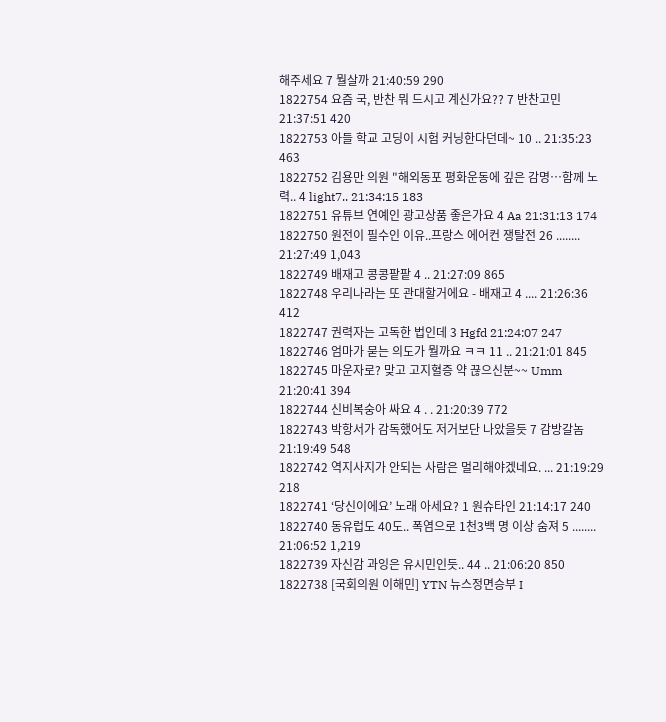해주세요 7 뭘살까 21:40:59 290
1822754 요즘 국, 반찬 뭐 드시고 계신가요?? 7 반찬고민 21:37:51 420
1822753 아들 학교 고딩이 시험 커닝한다던데~ 10 .. 21:35:23 463
1822752 김용만 의원 "해외동포 평화운동에 깊은 감명…함께 노력.. 4 light7.. 21:34:15 183
1822751 유튜브 연예인 광고상품 좋은가요 4 Aa 21:31:13 174
1822750 원전이 필수인 이유..프랑스 에어컨 쟁탈전 26 ........ 21:27:49 1,043
1822749 배재고 콩콩팥팥 4 .. 21:27:09 865
1822748 우리나라는 또 관대할거에요 - 배재고 4 .... 21:26:36 412
1822747 권력자는 고독한 법인데 3 Hgfd 21:24:07 247
1822746 엄마가 묻는 의도가 뭘까요 ㅋㅋ 11 .. 21:21:01 845
1822745 마운자로? 맞고 고지혈증 약 끊으신분~~ Umm 21:20:41 394
1822744 신비복숭아 싸요 4 . . 21:20:39 772
1822743 박항서가 감독했어도 저거보단 나았을듯 7 감방갈놈 21:19:49 548
1822742 역지사지가 안되는 사람은 멀리해야겠네요. ... 21:19:29 218
1822741 ‘당신이에요’ 노래 아세요? 1 원슈타인 21:14:17 240
1822740 동유럽도 40도.. 폭염으로 1천3백 명 이상 숨져 5 ........ 21:06:52 1,219
1822739 자신감 과잉은 유시민인듯.. 44 .. 21:06:20 850
1822738 [국회의원 이해민] YTN 뉴스정면승부 I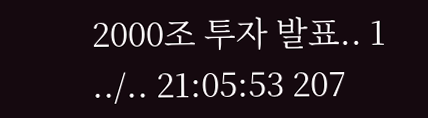2000조 투자 발표.. 1 ../.. 21:05:53 207